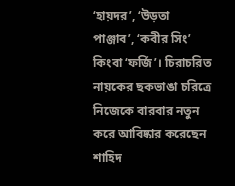‘হায়দর’, ‘উড়তা পাঞ্জাব’, ‘কবীর সিং’ কিংবা ‘ফর্জি’। চিরাচরিত নায়কের ছকভাঙা চরিত্রে নিজেকে বারবার নতুন করে আবিষ্কার করেছেন শাহিদ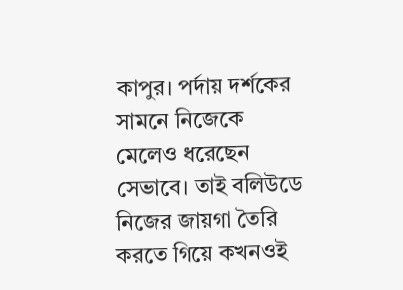কাপুর। পর্দায় দর্শকের সামনে নিজেকে মেলেও ধরেছেন সেভাবে। তাই বলিউডে নিজের জায়গা তৈরি করতে গিয়ে কখনওই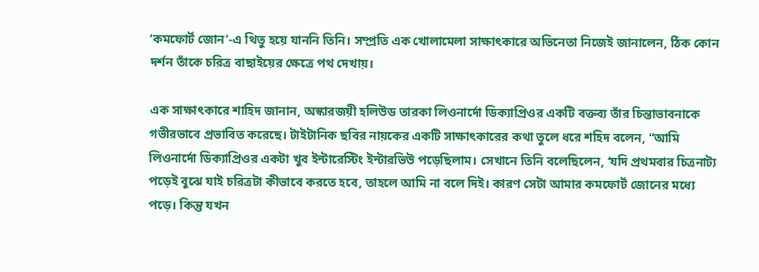‘কমফোর্ট জোন’-এ থিতু হয়ে যাননি তিনি। সম্প্রতি এক খোলামেলা সাক্ষাৎকারে অভিনেতা নিজেই জানালেন, ঠিক কোন দর্শন তাঁকে চরিত্র বাছাইয়ের ক্ষেত্রে পথ দেখায়।

এক সাক্ষাৎকারে শাহিদ জানান, অস্কারজয়ী হলিউড তারকা লিওনার্দো ডিক্যাপ্রিওর একটি বক্তব্য তাঁর চিন্তাভাবনাকে গভীরভাবে প্রভাবিত করেছে। টাইটানিক ছবির নায়কের একটি সাক্ষাৎকারের কথা তুলে ধরে শহিদ বলেন, “আমি লিওনার্দো ডিক্যাপ্রিওর একটা খুব ইন্টারেস্টিং ইন্টারভিউ পড়েছিলাম। সেখানে তিনি বলেছিলেন, ‘যদি প্রথমবার চিত্রনাট্য পড়েই বুঝে যাই চরিত্রটা কীভাবে করতে হবে, তাহলে আমি না বলে দিই। কারণ সেটা আমার কমফোর্ট জোনের মধ্যে পড়ে। কিন্তু যখন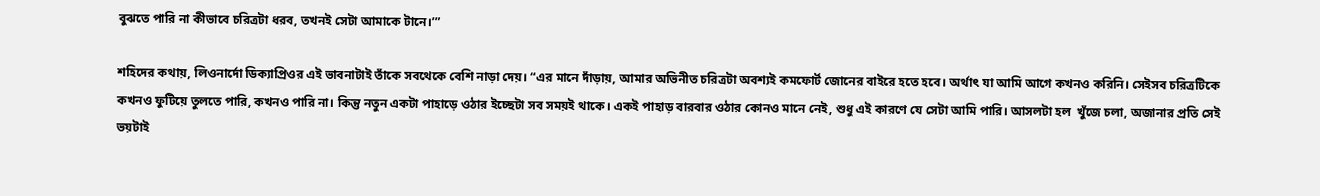বুঝতে পারি না কীভাবে চরিত্রটা ধরব, তখনই সেটা আমাকে টানে।’”

শহিদের কথায়, লিওনার্দো ডিক্যাপ্রিওর এই ভাবনাটাই তাঁকে সবথেকে বেশি নাড়া দেয়। “এর মানে দাঁড়ায়, আমার অভিনীত চরিত্রটা অবশ্যই কমফোর্ট জোনের বাইরে হতে হবে। অর্থাৎ যা আমি আগে কখনও করিনি। সেইসব চরিত্রটিকে কখনও ফুটিয়ে তুলতে পারি, কখনও পারি না। কিন্তু নতুন একটা পাহাড়ে ওঠার ইচ্ছেটা সব সময়ই থাকে। একই পাহাড় বারবার ওঠার কোনও মানে নেই, শুধু এই কারণে যে সেটা আমি পারি। আসলটা হল  খুঁজে চলা, অজানার প্রতি সেই ভয়টাই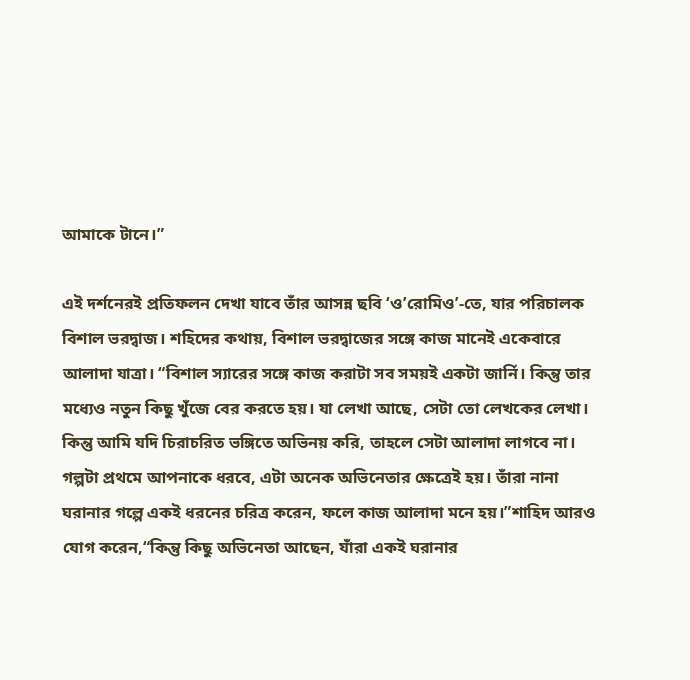আমাকে টানে।”

এই দর্শনেরই প্রতিফলন দেখা যাবে তাঁর আসন্ন ছবি ‘ও’রোমিও’-তে, যার পরিচালক বিশাল ভরদ্বাজ। শহিদের কথায়, বিশাল ভরদ্বাজের সঙ্গে কাজ মানেই একেবারে আলাদা যাত্রা। “বিশাল স্যারের সঙ্গে কাজ করাটা সব সময়ই একটা জার্নি। কিন্তু তার মধ্যেও নতুন কিছু খুঁজে বের করতে হয়। যা লেখা আছে, সেটা তো লেখকের লেখা। কিন্তু আমি যদি চিরাচরিত ভঙ্গিতে অভিনয় করি, তাহলে সেটা আলাদা লাগবে না। গল্পটা প্রথমে আপনাকে ধরবে, এটা অনেক অভিনেতার ক্ষেত্রেই হয়। তাঁরা নানা ঘরানার গল্পে একই ধরনের চরিত্র করেন, ফলে কাজ আলাদা মনে হয়।”শাহিদ আরও যোগ করেন,“কিন্তু কিছু অভিনেতা আছেন, যাঁরা একই ঘরানার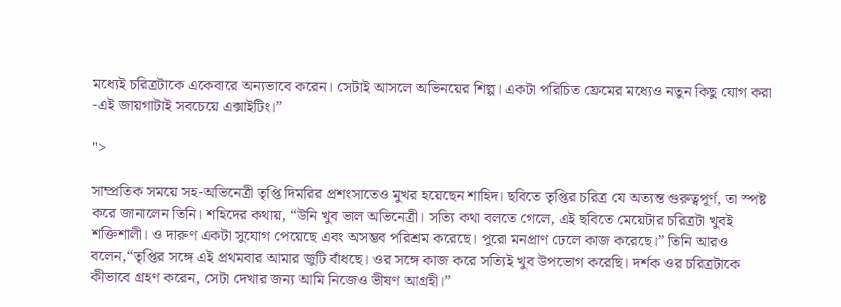মধ্যেই চরিত্রটাকে একেবারে অন্যভাবে করেন। সেটাই আসলে অভিনয়ের শিল্প। একটা পরিচিত ফ্রেমের মধ্যেও নতুন কিছু যোগ করা -এই জায়গাটাই সবচেয়ে এক্সাইটিং।”

">

সাম্প্রতিক সময়ে সহ-অভিনেত্রী তৃপ্তি দিমরির প্রশংসাতেও মুখর হয়েছেন শাহিদ। ছবিতে তৃপ্তির চরিত্র যে অত্যন্ত গুরুত্বপূর্ণ, তা স্পষ্ট করে জানালেন তিনি। শহিদের কথায়, “উনি খুব ভাল অভিনেত্রী। সত্যি কথা বলতে গেলে, এই ছবিতে মেয়েটার চরিত্রটা খুবই শক্তিশালী। ও দারুণ একটা সুযোগ পেয়েছে এবং অসম্ভব পরিশ্রম করেছে। পুরো মনপ্রাণ ঢেলে কাজ করেছে।” তিনি আরও বলেন,“তৃপ্তির সঙ্গে এই প্রথমবার আমার জুটি বাঁধছে। ওর সঙ্গে কাজ করে সত্যিই খুব উপভোগ করেছি। দর্শক ওর চরিত্রটাকে কীভাবে গ্রহণ করেন, সেটা দেখার জন্য আমি নিজেও ভীষণ আগ্রহী।”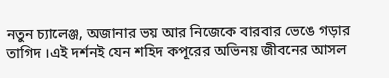নতুন চ্যালেঞ্জ, অজানার ভয় আর নিজেকে বারবার ভেঙে গড়ার তাগিদ ।এই দর্শনই যেন শহিদ কপূরের অভিনয় জীবনের আসল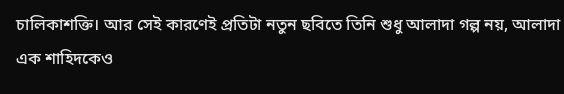চালিকাশক্তি। আর সেই কারণেই প্রতিটা নতুন ছবিতে তিনি শুধু আলাদা গল্প নয়, আলাদা এক শাহিদকেও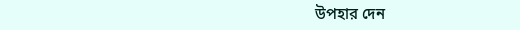উপহার দেন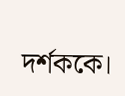দর্শককে।